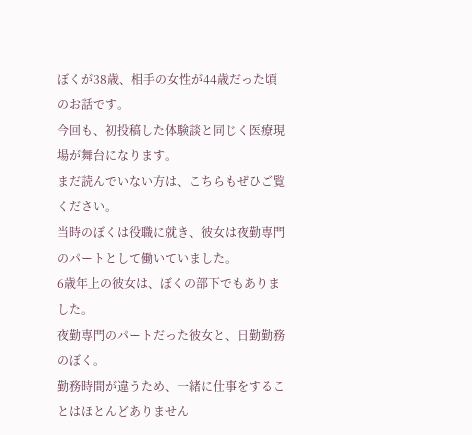ぼくが38歳、相手の女性が44歳だった頃のお話です。
今回も、初投稿した体験談と同じく医療現場が舞台になります。
まだ読んでいない方は、こちらもぜひご覧ください。
当時のぼくは役職に就き、彼女は夜勤専門のパートとして働いていました。
6歳年上の彼女は、ぼくの部下でもありました。
夜勤専門のパートだった彼女と、日勤勤務のぼく。
勤務時間が違うため、一緒に仕事をすることはほとんどありません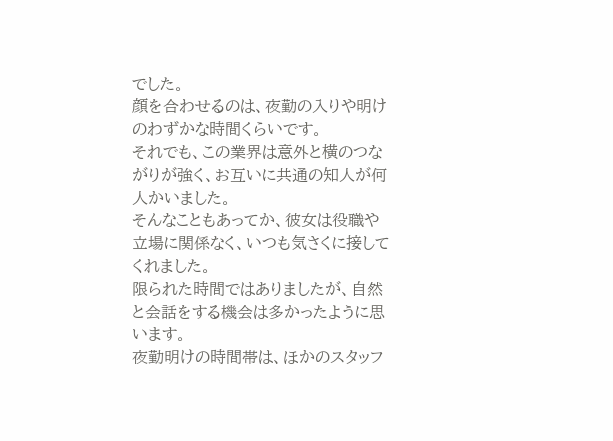でした。
顔を合わせるのは、夜勤の入りや明けのわずかな時間くらいです。
それでも、この業界は意外と横のつながりが強く、お互いに共通の知人が何人かいました。
そんなこともあってか、彼女は役職や立場に関係なく、いつも気さくに接してくれました。
限られた時間ではありましたが、自然と会話をする機会は多かったように思います。
夜勤明けの時間帯は、ほかのスタッフ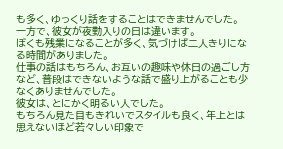も多く、ゆっくり話をすることはできませんでした。
一方で、彼女が夜勤入りの日は違います。
ぼくも残業になることが多く、気づけば二人きりになる時間がありました。
仕事の話はもちろん、お互いの趣味や休日の過ごし方など、普段はできないような話で盛り上がることも少なくありませんでした。
彼女は、とにかく明るい人でした。
もちろん見た目もきれいでスタイルも良く、年上とは思えないほど若々しい印象で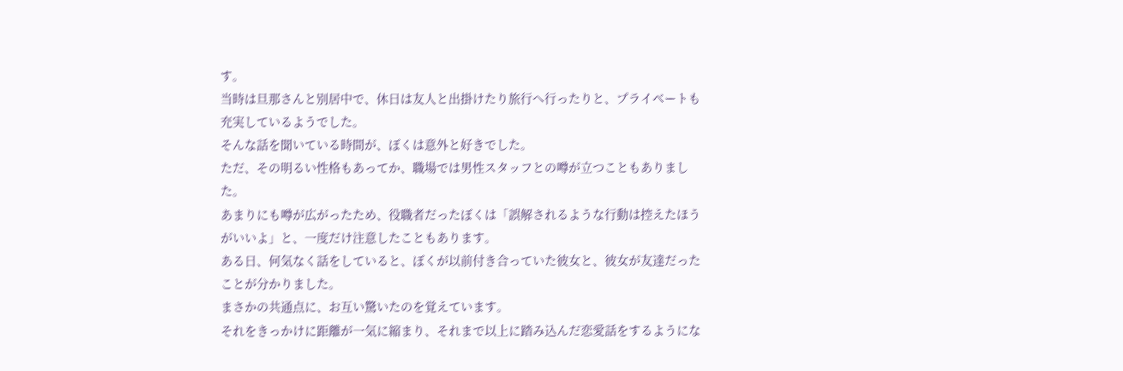す。
当時は旦那さんと別居中で、休日は友人と出掛けたり旅行へ行ったりと、プライベートも充実しているようでした。
そんな話を聞いている時間が、ぼくは意外と好きでした。
ただ、その明るい性格もあってか、職場では男性スタッフとの噂が立つこともありました。
あまりにも噂が広がったため、役職者だったぼくは「誤解されるような行動は控えたほうがいいよ」と、一度だけ注意したこともあります。
ある日、何気なく話をしていると、ぼくが以前付き合っていた彼女と、彼女が友達だったことが分かりました。
まさかの共通点に、お互い驚いたのを覚えています。
それをきっかけに距離が一気に縮まり、それまで以上に踏み込んだ恋愛話をするようにな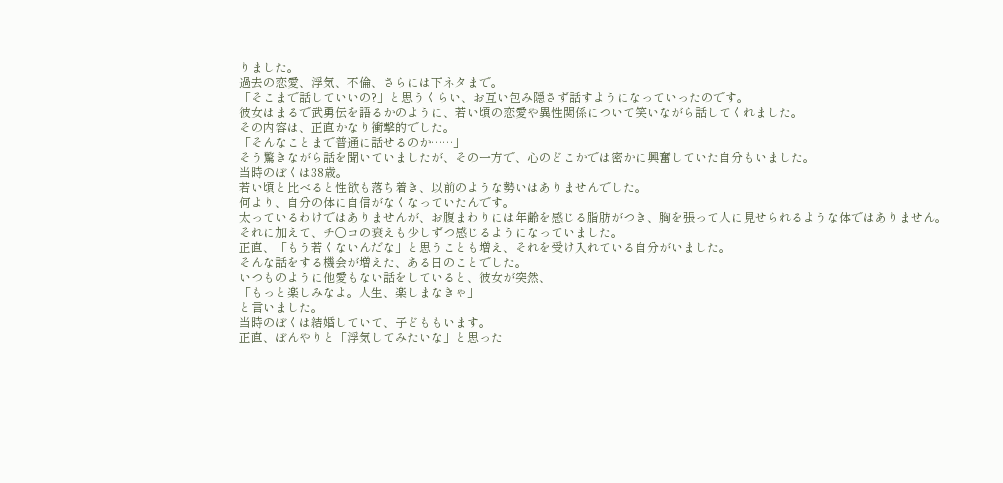りました。
過去の恋愛、浮気、不倫、さらには下ネタまで。
「そこまで話していいの?」と思うくらい、お互い包み隠さず話すようになっていったのです。
彼女はまるで武勇伝を語るかのように、若い頃の恋愛や異性関係について笑いながら話してくれました。
その内容は、正直かなり衝撃的でした。
「そんなことまで普通に話せるのか……」
そう驚きながら話を聞いていましたが、その一方で、心のどこかでは密かに興奮していた自分もいました。
当時のぼくは38歳。
若い頃と比べると性欲も落ち着き、以前のような勢いはありませんでした。
何より、自分の体に自信がなくなっていたんです。
太っているわけではありませんが、お腹まわりには年齢を感じる脂肪がつき、胸を張って人に見せられるような体ではありません。
それに加えて、チ〇コの衰えも少しずつ感じるようになっていました。
正直、「もう若くないんだな」と思うことも増え、それを受け入れている自分がいました。
そんな話をする機会が増えた、ある日のことでした。
いつものように他愛もない話をしていると、彼女が突然、
「もっと楽しみなよ。人生、楽しまなきゃ」
と言いました。
当時のぼくは結婚していて、子どももいます。
正直、ぼんやりと「浮気してみたいな」と思った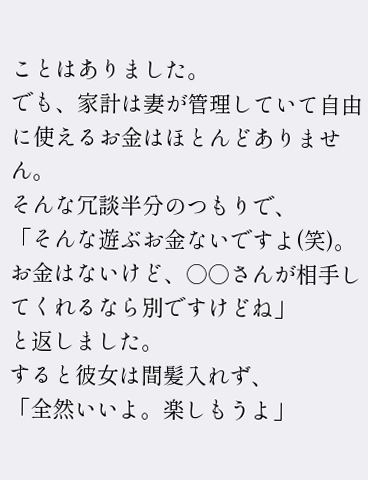ことはありました。
でも、家計は妻が管理していて自由に使えるお金はほとんどありません。
そんな冗談半分のつもりで、
「そんな遊ぶお金ないですよ(笑)。お金はないけど、○○さんが相手してくれるなら別ですけどね」
と返しました。
すると彼女は間髪入れず、
「全然いいよ。楽しもうよ」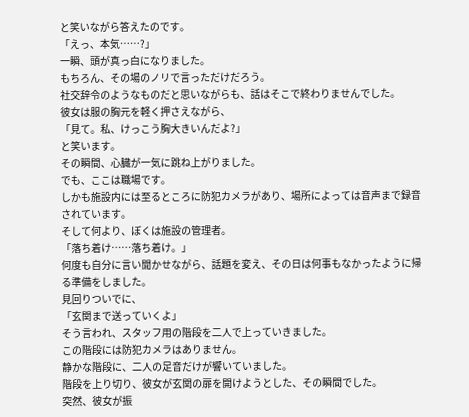と笑いながら答えたのです。
「えっ、本気……?」
一瞬、頭が真っ白になりました。
もちろん、その場のノリで言っただけだろう。
社交辞令のようなものだと思いながらも、話はそこで終わりませんでした。
彼女は服の胸元を軽く押さえながら、
「見て。私、けっこう胸大きいんだよ?」
と笑います。
その瞬間、心臓が一気に跳ね上がりました。
でも、ここは職場です。
しかも施設内には至るところに防犯カメラがあり、場所によっては音声まで録音されています。
そして何より、ぼくは施設の管理者。
「落ち着け……落ち着け。」
何度も自分に言い聞かせながら、話題を変え、その日は何事もなかったように帰る準備をしました。
見回りついでに、
「玄関まで送っていくよ」
そう言われ、スタッフ用の階段を二人で上っていきました。
この階段には防犯カメラはありません。
静かな階段に、二人の足音だけが響いていました。
階段を上り切り、彼女が玄関の扉を開けようとした、その瞬間でした。
突然、彼女が振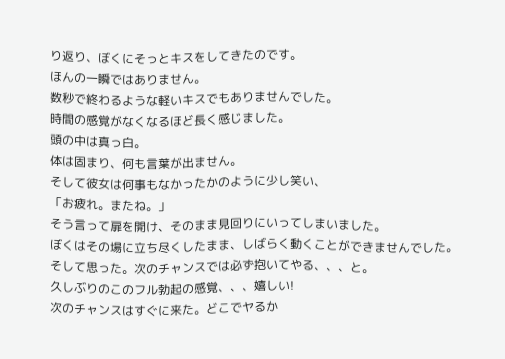り返り、ぼくにそっとキスをしてきたのです。
ほんの一瞬ではありません。
数秒で終わるような軽いキスでもありませんでした。
時間の感覚がなくなるほど長く感じました。
頭の中は真っ白。
体は固まり、何も言葉が出ません。
そして彼女は何事もなかったかのように少し笑い、
「お疲れ。またね。」
そう言って扉を開け、そのまま見回りにいってしまいました。
ぼくはその場に立ち尽くしたまま、しばらく動くことができませんでした。
そして思った。次のチャンスでは必ず抱いてやる、、、と。
久しぶりのこのフル勃起の感覚、、、嬉しい!
次のチャンスはすぐに来た。どこでヤるか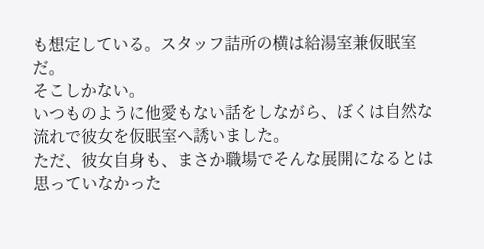も想定している。スタッフ詰所の横は給湯室兼仮眠室だ。
そこしかない。
いつものように他愛もない話をしながら、ぼくは自然な流れで彼女を仮眠室へ誘いました。
ただ、彼女自身も、まさか職場でそんな展開になるとは思っていなかった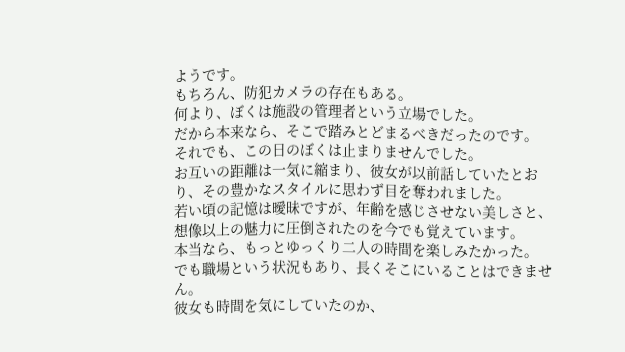ようです。
もちろん、防犯カメラの存在もある。
何より、ぼくは施設の管理者という立場でした。
だから本来なら、そこで踏みとどまるべきだったのです。
それでも、この日のぼくは止まりませんでした。
お互いの距離は一気に縮まり、彼女が以前話していたとおり、その豊かなスタイルに思わず目を奪われました。
若い頃の記憶は曖昧ですが、年齢を感じさせない美しさと、想像以上の魅力に圧倒されたのを今でも覚えています。
本当なら、もっとゆっくり二人の時間を楽しみたかった。
でも職場という状況もあり、長くそこにいることはできません。
彼女も時間を気にしていたのか、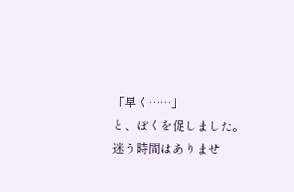「早く……」
と、ぼくを促しました。
迷う時間はありませ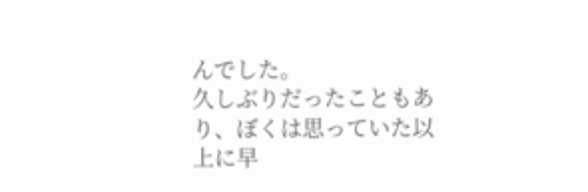んでした。
久しぶりだったこともあり、ぼくは思っていた以上に早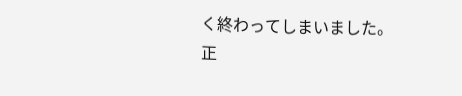く終わってしまいました。
正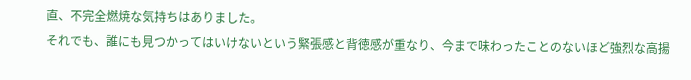直、不完全燃焼な気持ちはありました。
それでも、誰にも見つかってはいけないという緊張感と背徳感が重なり、今まで味わったことのないほど強烈な高揚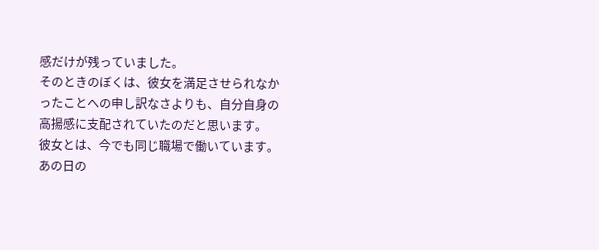感だけが残っていました。
そのときのぼくは、彼女を満足させられなかったことへの申し訳なさよりも、自分自身の高揚感に支配されていたのだと思います。
彼女とは、今でも同じ職場で働いています。
あの日の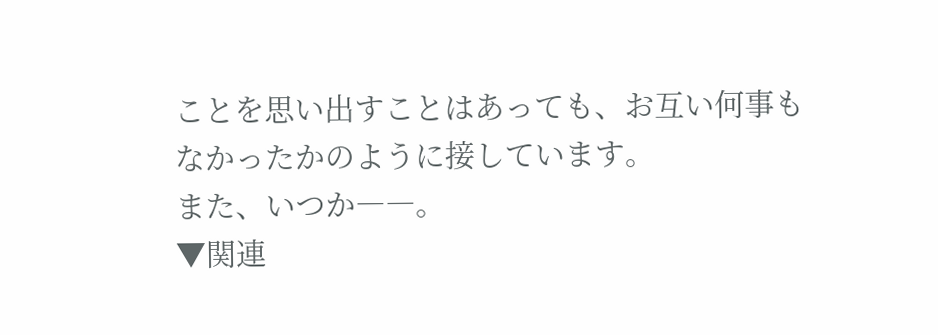ことを思い出すことはあっても、お互い何事もなかったかのように接しています。
また、いつか――。
▼関連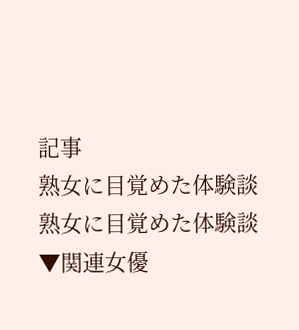記事
熟女に目覚めた体験談熟女に目覚めた体験談
▼関連女優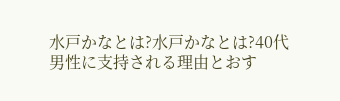水戸かなとは?水戸かなとは?40代男性に支持される理由とおす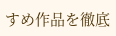すめ作品を徹底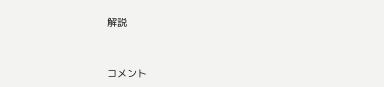解説


コメント